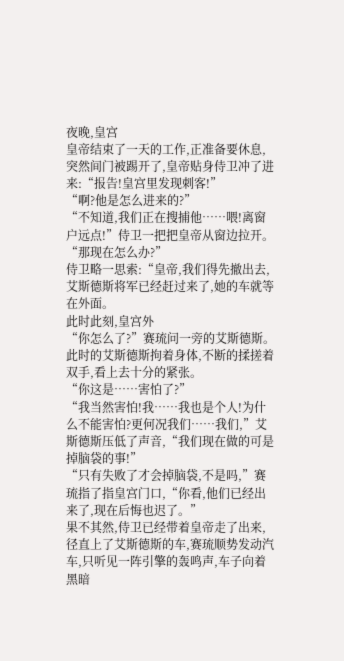夜晚,皇宫
皇帝结束了一天的工作,正准备要休息,突然间门被踢开了,皇帝贴身侍卫冲了进来:“报告!皇宫里发现刺客!”
“啊?他是怎么进来的?”
“不知道,我们正在搜捕他……喂!离窗户远点!”侍卫一把把皇帝从窗边拉开。
“那现在怎么办?”
侍卫略一思索:“皇帝,我们得先撤出去,艾斯德斯将军已经赶过来了,她的车就等在外面。
此时此刻,皇宫外
“你怎么了?”赛琉问一旁的艾斯德斯。
此时的艾斯德斯拘着身体,不断的揉搓着双手,看上去十分的紧张。
“你这是……害怕了?”
“我当然害怕!我……我也是个人!为什么不能害怕?更何况我们……我们,”艾斯德斯压低了声音,“我们现在做的可是掉脑袋的事!”
“只有失败了才会掉脑袋,不是吗,”赛琉指了指皇宫门口,“你看,他们已经出来了,现在后悔也迟了。”
果不其然,侍卫已经带着皇帝走了出来,径直上了艾斯德斯的车,赛琉顺势发动汽车,只听见一阵引擎的轰鸣声,车子向着黑暗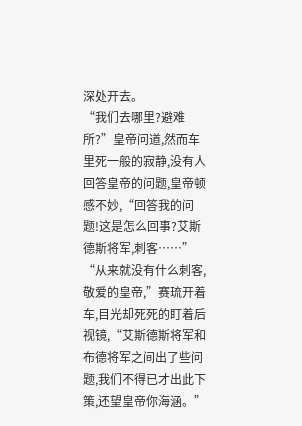深处开去。
“我们去哪里?避难所?”皇帝问道,然而车里死一般的寂静,没有人回答皇帝的问题,皇帝顿感不妙,“回答我的问题!这是怎么回事?艾斯德斯将军,刺客……”
“从来就没有什么刺客,敬爱的皇帝,”赛琉开着车,目光却死死的盯着后视镜,“艾斯德斯将军和布德将军之间出了些问题,我们不得已才出此下策,还望皇帝你海涵。”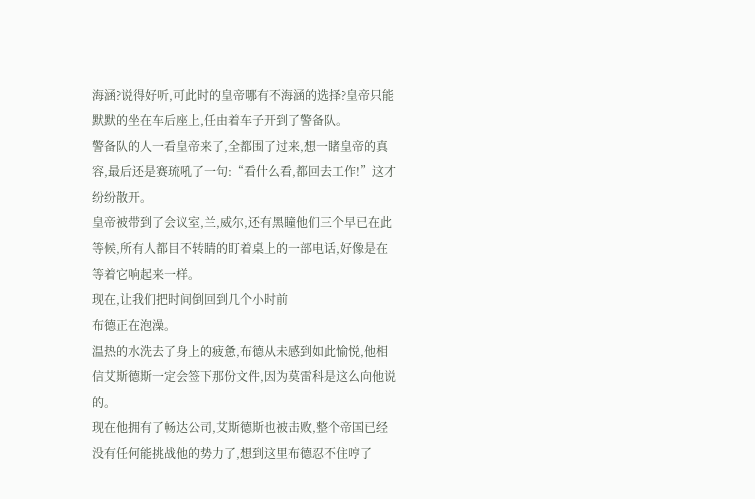海涵?说得好听,可此时的皇帝哪有不海涵的选择?皇帝只能默默的坐在车后座上,任由着车子开到了警备队。
警备队的人一看皇帝来了,全都围了过来,想一睹皇帝的真容,最后还是赛琉吼了一句:“看什么看,都回去工作!”这才纷纷散开。
皇帝被带到了会议室,兰,威尔,还有黑瞳他们三个早已在此等候,所有人都目不转睛的盯着桌上的一部电话,好像是在等着它响起来一样。
现在,让我们把时间倒回到几个小时前
布德正在泡澡。
温热的水洗去了身上的疲惫,布德从未感到如此愉悦,他相信艾斯德斯一定会签下那份文件,因为莫雷科是这么向他说的。
现在他拥有了畅达公司,艾斯德斯也被击败,整个帝国已经没有任何能挑战他的势力了,想到这里布德忍不住哼了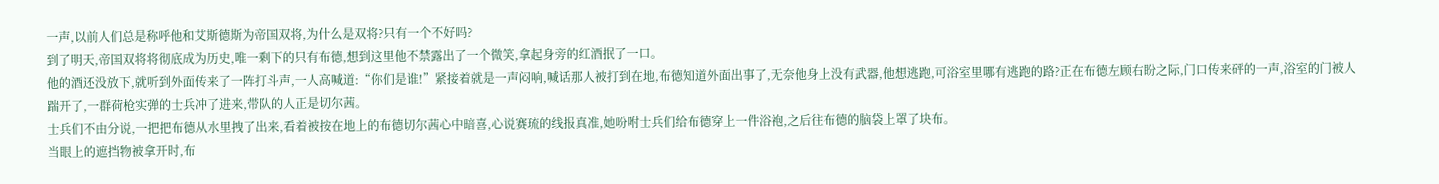一声,以前人们总是称呼他和艾斯德斯为帝国双将,为什么是双将?只有一个不好吗?
到了明天,帝国双将将彻底成为历史,唯一剩下的只有布德,想到这里他不禁露出了一个微笑,拿起身旁的红酒抿了一口。
他的酒还没放下,就听到外面传来了一阵打斗声,一人高喊道:“你们是谁!”紧接着就是一声闷响,喊话那人被打到在地,布德知道外面出事了,无奈他身上没有武器,他想逃跑,可浴室里哪有逃跑的路?正在布德左顾右盼之际,门口传来砰的一声,浴室的门被人踹开了,一群荷枪实弹的士兵冲了进来,带队的人正是切尔茜。
士兵们不由分说,一把把布德从水里拽了出来,看着被按在地上的布德切尔茜心中暗喜,心说赛琉的线报真准,她吩咐士兵们给布德穿上一件浴袍,之后往布德的脑袋上罩了块布。
当眼上的遮挡物被拿开时,布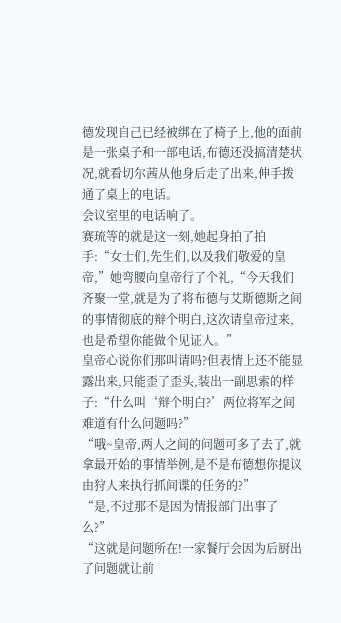德发现自己已经被绑在了椅子上,他的面前是一张桌子和一部电话,布德还没搞清楚状况,就看切尔茜从他身后走了出来,伸手拨通了桌上的电话。
会议室里的电话响了。
赛琉等的就是这一刻,她起身拍了拍手:“女士们,先生们,以及我们敬爱的皇帝,”她弯腰向皇帝行了个礼,“今天我们齐聚一堂,就是为了将布德与艾斯德斯之间的事情彻底的辩个明白,这次请皇帝过来,也是希望你能做个见证人。”
皇帝心说你们那叫请吗?但表情上还不能显露出来,只能歪了歪头,装出一副思索的样子:“什么叫‘辩个明白?’两位将军之间难道有什么问题吗?”
“哦~皇帝,两人之间的问题可多了去了,就拿最开始的事情举例,是不是布德想你提议由狩人来执行抓间谍的任务的?”
“是,不过那不是因为情报部门出事了么?”
“这就是问题所在!一家餐厅会因为后厨出了问题就让前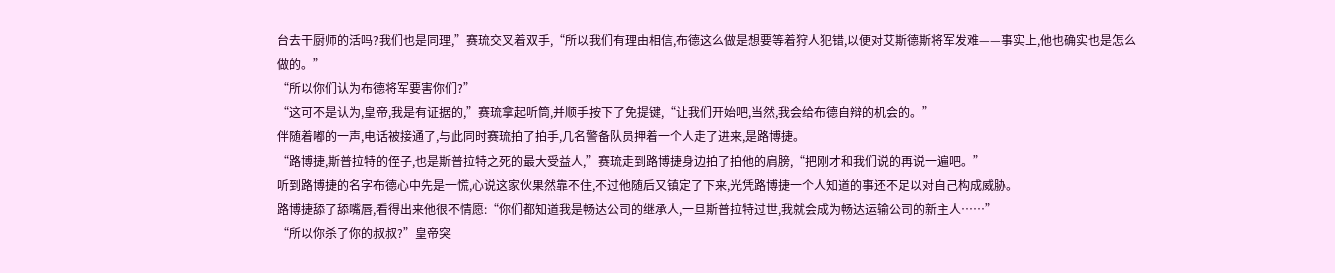台去干厨师的活吗?我们也是同理,”赛琉交叉着双手,“所以我们有理由相信,布德这么做是想要等着狩人犯错,以便对艾斯德斯将军发难——事实上,他也确实也是怎么做的。”
“所以你们认为布德将军要害你们?”
“这可不是认为,皇帝,我是有证据的,”赛琉拿起听筒,并顺手按下了免提键,“让我们开始吧,当然,我会给布德自辩的机会的。”
伴随着嘟的一声,电话被接通了,与此同时赛琉拍了拍手,几名警备队员押着一个人走了进来,是路博捷。
“路博捷,斯普拉特的侄子,也是斯普拉特之死的最大受益人,”赛琉走到路博捷身边拍了拍他的肩膀,“把刚才和我们说的再说一遍吧。”
听到路博捷的名字布德心中先是一慌,心说这家伙果然靠不住,不过他随后又镇定了下来,光凭路博捷一个人知道的事还不足以对自己构成威胁。
路博捷舔了舔嘴唇,看得出来他很不情愿:“你们都知道我是畅达公司的继承人,一旦斯普拉特过世,我就会成为畅达运输公司的新主人……”
“所以你杀了你的叔叔?”皇帝突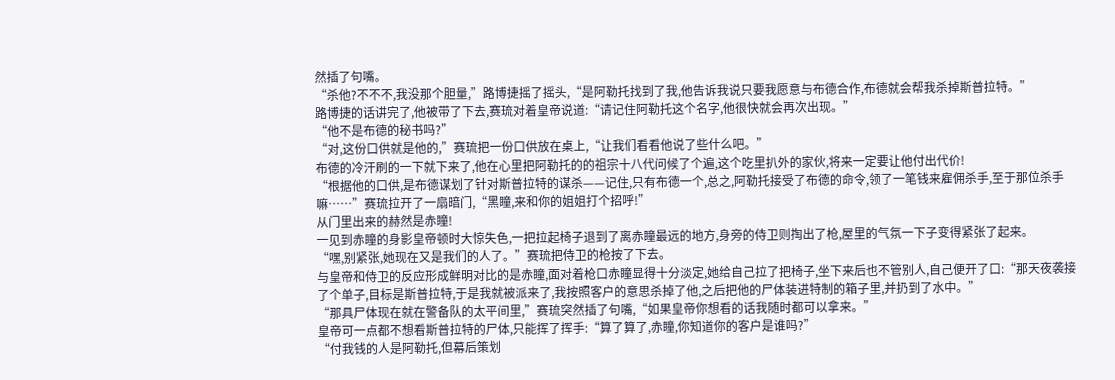然插了句嘴。
“杀他?不不不,我没那个胆量,”路博捷摇了摇头,“是阿勒托找到了我,他告诉我说只要我愿意与布德合作,布德就会帮我杀掉斯普拉特。”
路博捷的话讲完了,他被带了下去,赛琉对着皇帝说道:“请记住阿勒托这个名字,他很快就会再次出现。”
“他不是布德的秘书吗?”
“对,这份口供就是他的,”赛琉把一份口供放在桌上,“让我们看看他说了些什么吧。”
布德的冷汗刷的一下就下来了,他在心里把阿勒托的的祖宗十八代问候了个遍,这个吃里扒外的家伙,将来一定要让他付出代价!
“根据他的口供,是布德谋划了针对斯普拉特的谋杀——记住,只有布德一个,总之,阿勒托接受了布德的命令,领了一笔钱来雇佣杀手,至于那位杀手嘛……”赛琉拉开了一扇暗门,“黑瞳,来和你的姐姐打个招呼!”
从门里出来的赫然是赤瞳!
一见到赤瞳的身影皇帝顿时大惊失色,一把拉起椅子退到了离赤瞳最远的地方,身旁的侍卫则掏出了枪,屋里的气氛一下子变得紧张了起来。
“嘿,别紧张,她现在又是我们的人了。”赛琉把侍卫的枪按了下去。
与皇帝和侍卫的反应形成鲜明对比的是赤瞳,面对着枪口赤瞳显得十分淡定,她给自己拉了把椅子,坐下来后也不管别人,自己便开了口:“那天夜袭接了个单子,目标是斯普拉特,于是我就被派来了,我按照客户的意思杀掉了他,之后把他的尸体装进特制的箱子里,并扔到了水中。”
“那具尸体现在就在警备队的太平间里,”赛琉突然插了句嘴,“如果皇帝你想看的话我随时都可以拿来。”
皇帝可一点都不想看斯普拉特的尸体,只能挥了挥手:“算了算了,赤瞳,你知道你的客户是谁吗?”
“付我钱的人是阿勒托,但幕后策划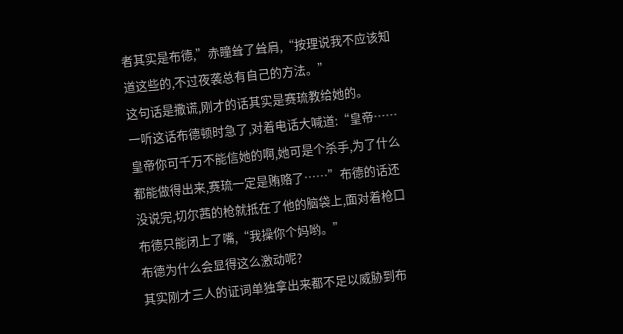者其实是布德,”赤瞳耸了耸肩,“按理说我不应该知道这些的,不过夜袭总有自己的方法。”
这句话是撒谎,刚才的话其实是赛琉教给她的。
一听这话布德顿时急了,对着电话大喊道:“皇帝……皇帝你可千万不能信她的啊,她可是个杀手,为了什么都能做得出来,赛琉一定是贿赂了……”布德的话还没说完,切尔茜的枪就抵在了他的脑袋上,面对着枪口布德只能闭上了嘴,“我操你个妈哟。”
布德为什么会显得这么激动呢?
其实刚才三人的证词单独拿出来都不足以威胁到布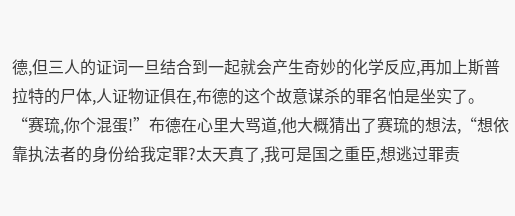德,但三人的证词一旦结合到一起就会产生奇妙的化学反应,再加上斯普拉特的尸体,人证物证俱在,布德的这个故意谋杀的罪名怕是坐实了。
“赛琉,你个混蛋!”布德在心里大骂道,他大概猜出了赛琉的想法,“想依靠执法者的身份给我定罪?太天真了,我可是国之重臣,想逃过罪责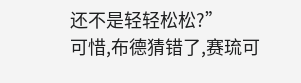还不是轻轻松松?”
可惜,布德猜错了,赛琉可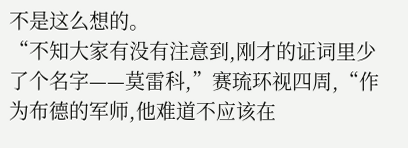不是这么想的。
“不知大家有没有注意到,刚才的证词里少了个名字——莫雷科,”赛琉环视四周,“作为布德的军师,他难道不应该在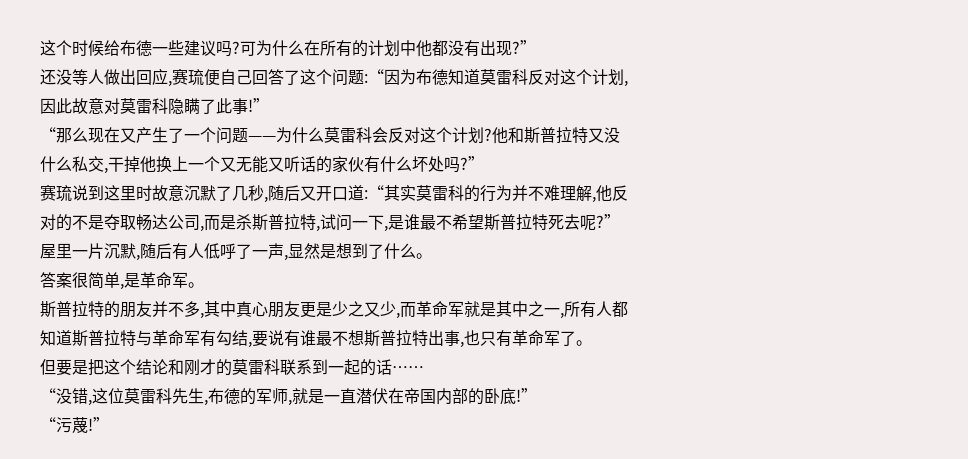这个时候给布德一些建议吗?可为什么在所有的计划中他都没有出现?”
还没等人做出回应,赛琉便自己回答了这个问题:“因为布德知道莫雷科反对这个计划,因此故意对莫雷科隐瞒了此事!”
“那么现在又产生了一个问题——为什么莫雷科会反对这个计划?他和斯普拉特又没什么私交,干掉他换上一个又无能又听话的家伙有什么坏处吗?”
赛琉说到这里时故意沉默了几秒,随后又开口道:“其实莫雷科的行为并不难理解,他反对的不是夺取畅达公司,而是杀斯普拉特,试问一下,是谁最不希望斯普拉特死去呢?”
屋里一片沉默,随后有人低呼了一声,显然是想到了什么。
答案很简单,是革命军。
斯普拉特的朋友并不多,其中真心朋友更是少之又少,而革命军就是其中之一,所有人都知道斯普拉特与革命军有勾结,要说有谁最不想斯普拉特出事,也只有革命军了。
但要是把这个结论和刚才的莫雷科联系到一起的话……
“没错,这位莫雷科先生,布德的军师,就是一直潜伏在帝国内部的卧底!”
“污蔑!”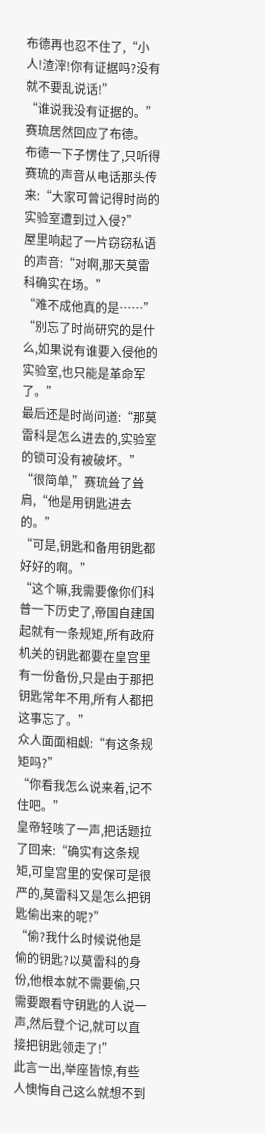布德再也忍不住了,“小人!渣滓!你有证据吗?没有就不要乱说话!”
“谁说我没有证据的。”赛琉居然回应了布德。
布德一下子愣住了,只听得赛琉的声音从电话那头传来:“大家可曾记得时尚的实验室遭到过入侵?”
屋里响起了一片窃窃私语的声音:“对啊,那天莫雷科确实在场。”
“难不成他真的是……”
“别忘了时尚研究的是什么,如果说有谁要入侵他的实验室,也只能是革命军了。”
最后还是时尚问道:“那莫雷科是怎么进去的,实验室的锁可没有被破坏。”
“很简单,”赛琉耸了耸肩,“他是用钥匙进去的。”
“可是,钥匙和备用钥匙都好好的啊。”
“这个嘛,我需要像你们科普一下历史了,帝国自建国起就有一条规矩,所有政府机关的钥匙都要在皇宫里有一份备份,只是由于那把钥匙常年不用,所有人都把这事忘了。”
众人面面相觑:“有这条规矩吗?”
“你看我怎么说来着,记不住吧。”
皇帝轻咳了一声,把话题拉了回来:“确实有这条规矩,可皇宫里的安保可是很严的,莫雷科又是怎么把钥匙偷出来的呢?”
“偷?我什么时候说他是偷的钥匙?以莫雷科的身份,他根本就不需要偷,只需要跟看守钥匙的人说一声,然后登个记,就可以直接把钥匙领走了!”
此言一出,举座皆惊,有些人懊悔自己这么就想不到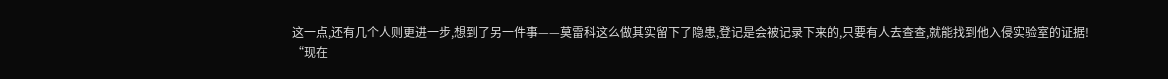这一点,还有几个人则更进一步,想到了另一件事——莫雷科这么做其实留下了隐患,登记是会被记录下来的,只要有人去查查,就能找到他入侵实验室的证据!
“现在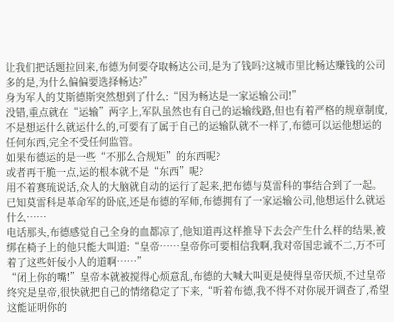让我们把话题拉回来,布德为何要夺取畅达公司,是为了钱吗?这城市里比畅达赚钱的公司多的是,为什么偏偏要选择畅达?”
身为军人的艾斯德斯突然想到了什么:“因为畅达是一家运输公司!”
没错,重点就在“运输”两字上,军队虽然也有自己的运输线路,但也有着严格的规章制度,不是想运什么就运什么的,可要有了属于自己的运输队就不一样了,布德可以运他想运的任何东西,完全不受任何监管。
如果布德运的是一些“不那么合规矩”的东西呢?
或者再干脆一点,运的根本就不是“东西”呢?
用不着赛琉说话,众人的大脑就自动的运行了起来,把布德与莫雷科的事结合到了一起。
已知莫雷科是革命军的卧底,还是布德的军师,布德拥有了一家运输公司,他想运什么就运什么……
电话那头,布德感觉自己全身的血都凉了,他知道再这样推导下去会产生什么样的结果,被绑在椅子上的他只能大叫道:“皇帝……皇帝你可要相信我啊,我对帝国忠诚不二,万不可着了这些奸佞小人的道啊……”
“闭上你的嘴!”皇帝本就被搅得心烦意乱,布德的大喊大叫更是使得皇帝厌烦,不过皇帝终究是皇帝,很快就把自己的情绪稳定了下来,“听着布德,我不得不对你展开调查了,希望这能证明你的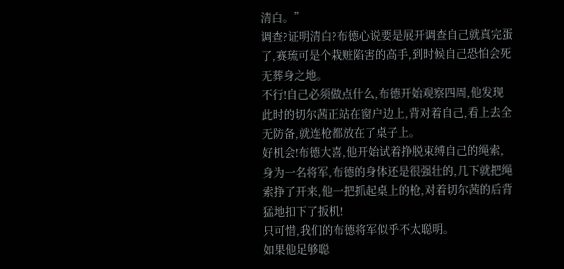清白。”
调查?证明清白?布德心说要是展开调查自己就真完蛋了,赛琉可是个栽赃陷害的高手,到时候自己恐怕会死无葬身之地。
不行!自己必须做点什么,布德开始观察四周,他发现此时的切尔茜正站在窗户边上,背对着自己,看上去全无防备,就连枪都放在了桌子上。
好机会!布德大喜,他开始试着挣脱束缚自己的绳索,身为一名将军,布德的身体还是很强壮的,几下就把绳索挣了开来,他一把抓起桌上的枪,对着切尔茜的后背猛地扣下了扳机!
只可惜,我们的布德将军似乎不太聪明。
如果他足够聪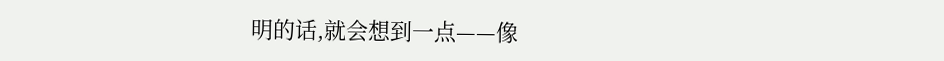明的话,就会想到一点——像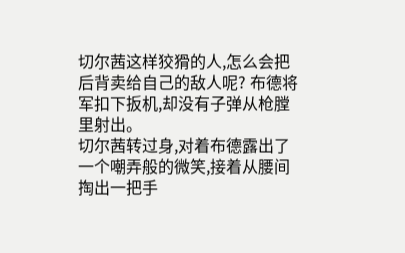切尔茜这样狡猾的人,怎么会把后背卖给自己的敌人呢? 布德将军扣下扳机,却没有子弹从枪膛里射出。
切尔茜转过身,对着布德露出了一个嘲弄般的微笑,接着从腰间掏出一把手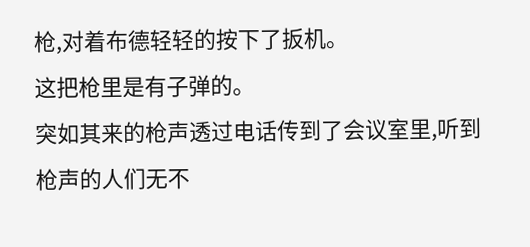枪,对着布德轻轻的按下了扳机。
这把枪里是有子弹的。
突如其来的枪声透过电话传到了会议室里,听到枪声的人们无不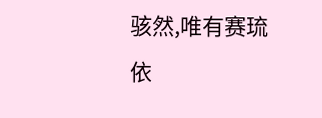骇然,唯有赛琉依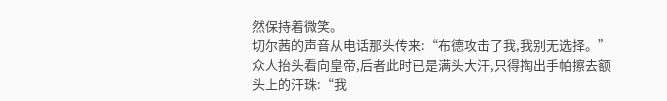然保持着微笑。
切尔茜的声音从电话那头传来:“布德攻击了我,我别无选择。”
众人抬头看向皇帝,后者此时已是满头大汗,只得掏出手帕擦去额头上的汗珠:“我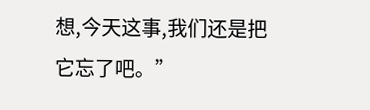想,今天这事,我们还是把它忘了吧。”